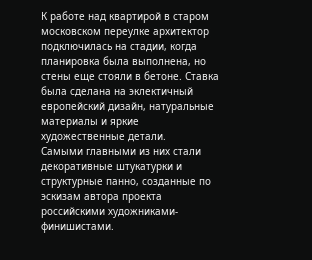К работе над квартирой в старом московском переулке архитектор подключилась на стадии, когда планировка была выполнена, но стены еще стояли в бетоне. Ставка была сделана на эклектичный европейский дизайн, натуральные материалы и яркие художественные детали.
Самыми главными из них стали декоративные штукатурки и структурные панно, созданные по эскизам автора проекта российскими художниками-финишистами.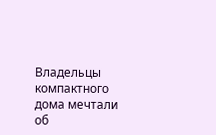Владельцы компактного дома мечтали об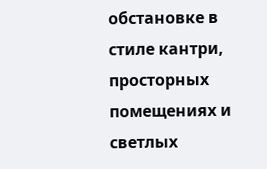обстановке в стиле кантри, просторных помещениях и светлых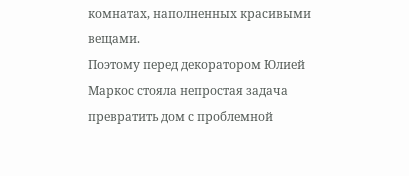комнатах, наполненных красивыми вещами.
Поэтому перед декоратором Юлией Маркос стояла непростая задача превратить дом с проблемной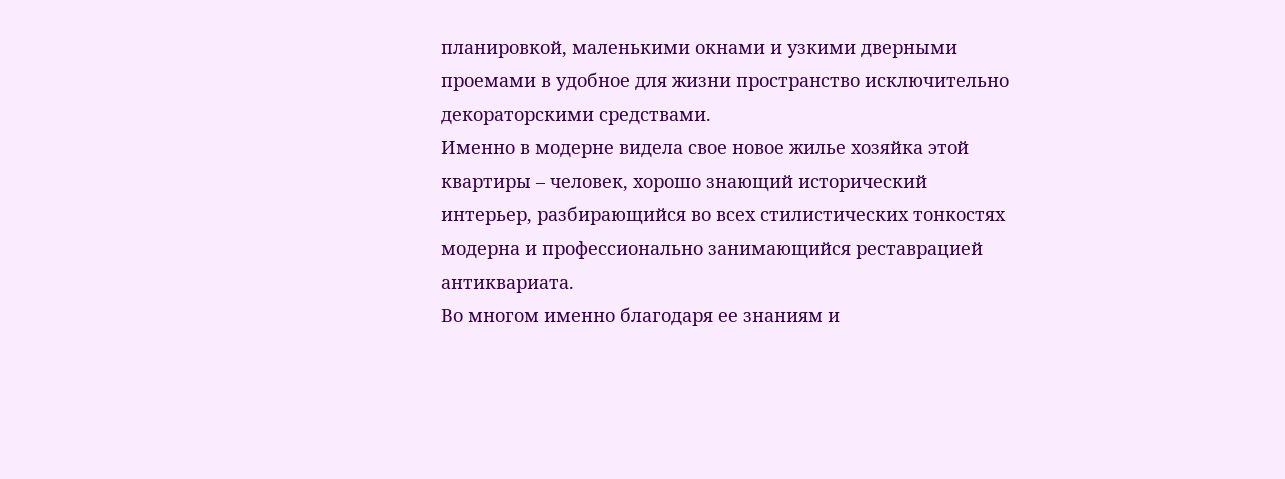планировкой, маленькими окнами и узкими дверными проемами в удобное для жизни пространство исключительно декораторскими средствами.
Именно в модерне видела свое новое жилье хозяйка этой квартиры – человек, хорошо знающий исторический интерьер, разбирающийся во всех стилистических тонкостях модерна и профессионально занимающийся реставрацией антиквариата.
Во многом именно благодаря ее знаниям и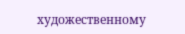художественному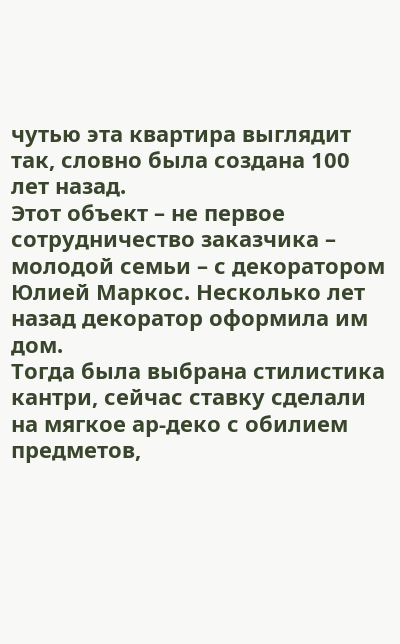чутью эта квартира выглядит так, словно была создана 100 лет назад.
Этот объект – не первое сотрудничество заказчика – молодой семьи – с декоратором Юлией Маркос. Несколько лет назад декоратор оформила им дом.
Тогда была выбрана стилистика кантри, сейчас ставку сделали на мягкое ар-деко с обилием предметов,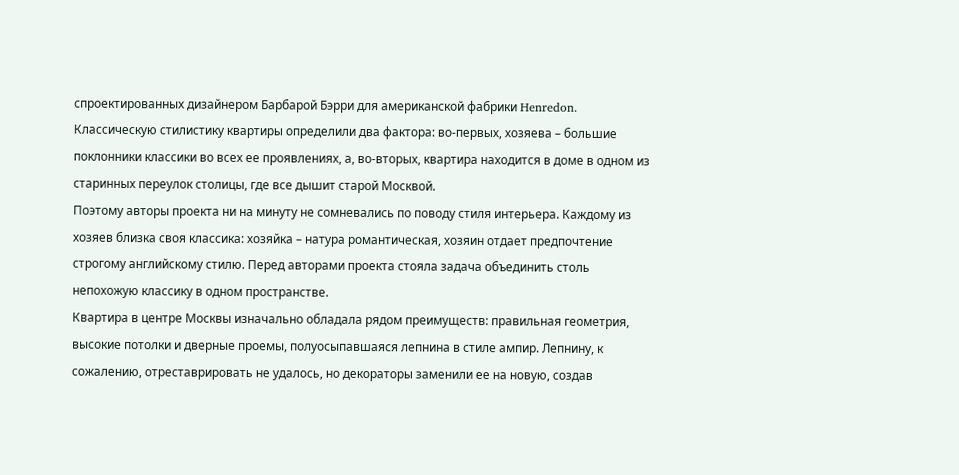спроектированных дизайнером Барбарой Бэрри для американской фабрики Henredon.
Классическую стилистику квартиры определили два фактора: во-первых, хозяева – большие поклонники классики во всех ее проявлениях, а, во-вторых, квартира находится в доме в одном из старинных переулок столицы, где все дышит старой Москвой.
Поэтому авторы проекта ни на минуту не сомневались по поводу стиля интерьера. Каждому из хозяев близка своя классика: хозяйка – натура романтическая, хозяин отдает предпочтение строгому английскому стилю. Перед авторами проекта стояла задача объединить столь непохожую классику в одном пространстве.
Квартира в центре Москвы изначально обладала рядом преимуществ: правильная геометрия, высокие потолки и дверные проемы, полуосыпавшаяся лепнина в стиле ампир. Лепнину, к сожалению, отреставрировать не удалось, но декораторы заменили ее на новую, создав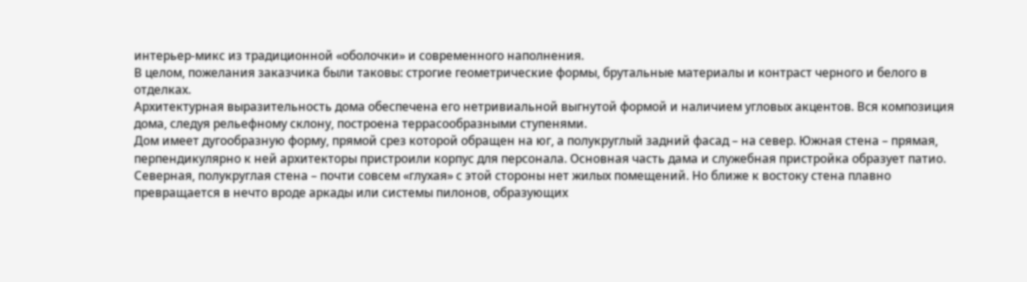интерьер-микс из традиционной «оболочки» и современного наполнения.
В целом, пожелания заказчика были таковы: строгие геометрические формы, брутальные материалы и контраст черного и белого в отделках.
Архитектурная выразительность дома обеспечена его нетривиальной выгнутой формой и наличием угловых акцентов. Вся композиция дома, следуя рельефному склону, построена террасообразными ступенями.
Дом имеет дугообразную форму, прямой срез которой обращен на юг, а полукруглый задний фасад – на север. Южная стена – прямая, перпендикулярно к ней архитекторы пристроили корпус для персонала. Основная часть дама и служебная пристройка образует патио. Северная, полукруглая стена – почти совсем «глухая» с этой стороны нет жилых помещений. Но ближе к востоку стена плавно превращается в нечто вроде аркады или системы пилонов, образующих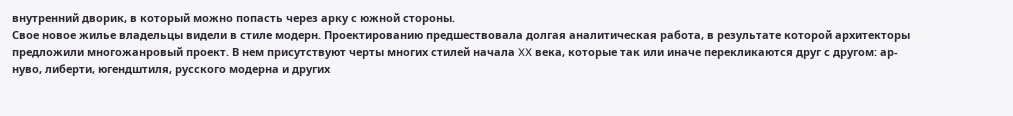внутренний дворик, в который можно попасть через арку с южной стороны.
Свое новое жилье владельцы видели в стиле модерн. Проектированию предшествовала долгая аналитическая работа, в результате которой архитекторы предложили многожанровый проект. В нем присутствуют черты многих стилей начала XX века, которые так или иначе перекликаются друг с другом: ар-нуво, либерти, югендштиля, русского модерна и других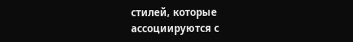стилей, которые ассоциируются с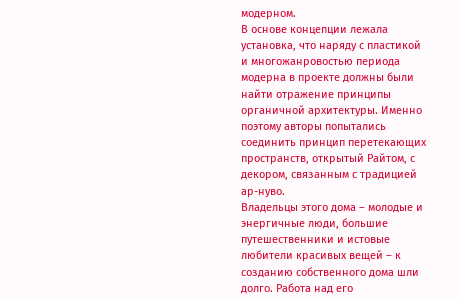модерном.
В основе концепции лежала установка, что наряду с пластикой и многожанровостью периода модерна в проекте должны были найти отражение принципы органичной архитектуры. Именно поэтому авторы попытались соединить принцип перетекающих пространств, открытый Райтом, с декором, связанным с традицией ар-нуво.
Владельцы этого дома – молодые и энергичные люди, большие путешественники и истовые любители красивых вещей – к созданию собственного дома шли долго. Работа над его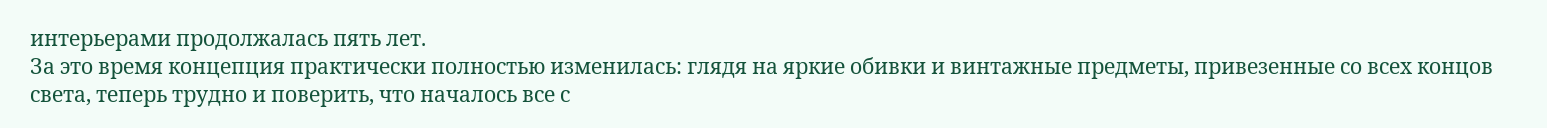интерьерами продолжалась пять лет.
За это время концепция практически полностью изменилась: глядя на яркие обивки и винтажные предметы, привезенные со всех концов света, теперь трудно и поверить, что началось все с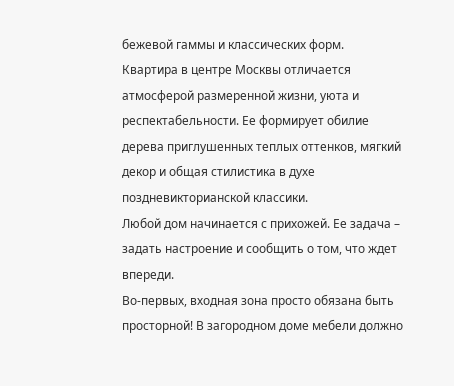бежевой гаммы и классических форм.
Квартира в центре Москвы отличается атмосферой размеренной жизни, уюта и респектабельности. Ее формирует обилие дерева приглушенных теплых оттенков, мягкий декор и общая стилистика в духе поздневикторианской классики.
Любой дом начинается с прихожей. Ее задача – задать настроение и сообщить о том, что ждет впереди.
Во-первых, входная зона просто обязана быть просторной! В загородном доме мебели должно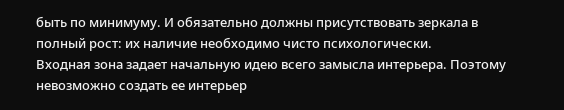быть по минимуму. И обязательно должны присутствовать зеркала в полный рост: их наличие необходимо чисто психологически.
Входная зона задает начальную идею всего замысла интерьера. Поэтому невозможно создать ее интерьер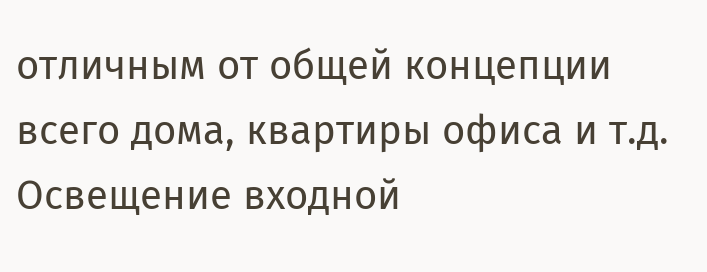отличным от общей концепции всего дома, квартиры офиса и т.д.
Освещение входной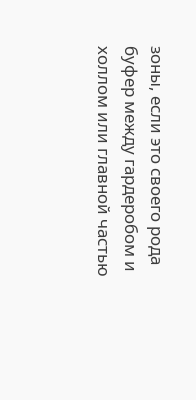зоны, если это своего рода буфер между гардеробом и холлом или главной частью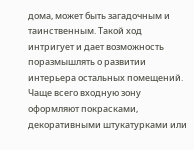дома, может быть загадочным и таинственным. Такой ход интригует и дает возможность поразмышлять о развитии интерьера остальных помещений.
Чаще всего входную зону оформляют покрасками, декоративными штукатурками или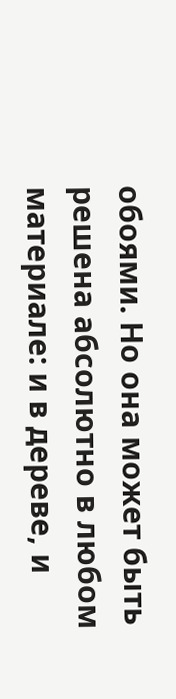обоями. Но она может быть решена абсолютно в любом материале: и в дереве, и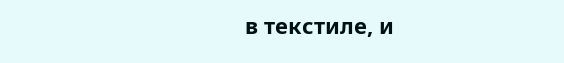в текстиле, и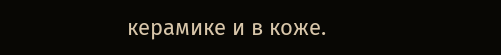керамике и в коже.